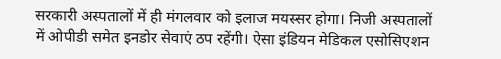सरकारी अस्पतालों में ही मंगलवार को इलाज मयस्सर होगा। निजी अस्पतालों में ओपीडी समेत इनडोर सेवाएं ठप रहेंगी। ऐसा इंडियन मेडिकल एसोसिएशन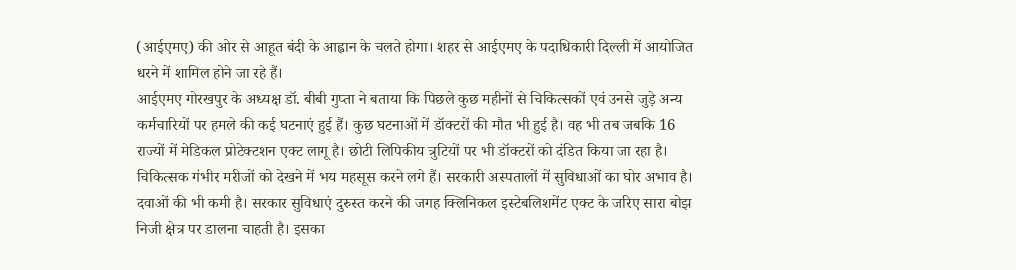(आईएमए) की ओर से आहूत बंदी के आह्वान के चलते होगा। शहर से आईएमए के पदाधिकारी दिल्ली में आयोजित धरने में शामिल होने जा रहे हैं।
आईएमए गोरखपुर के अध्यक्ष डॉ. बीबी गुप्ता ने बताया कि पिछले कुछ महीनों से चिकित्सकों एवं उनसे जुड़े अन्य कर्मचारियों पर हमले की कई घटनाएं हुई हैं। कुछ घटनाओं में डॉक्टरों की मौत भी हुई है। वह भी तब जबकि 16 राज्यों में मेडिकल प्रोटेक्टशन एक्ट लागू है। छोटी लिपिकीय त्रुटियों पर भी डॉक्टरों को दंडित किया जा रहा है। चिकित्सक गंभीर मरीजों को देखने में भय महसूस करने लगे हैं। सरकारी अस्पतालों में सुविधाओं का घोर अभाव है। दवाओं की भी कमी है। सरकार सुविधाएं दुरुस्त करने की जगह क्लिनिकल इस्टेबलिशमेंट एक्ट के जरिए सारा बोझ निजी क्षेत्र पर डालना चाहती है। इसका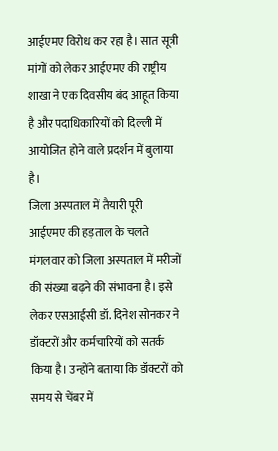आईएमए विरोध कर रहा है। सात सूत्री मांगों को लेकर आईएमए की राष्ट्रीय शाखा ने एक दिवसीय बंद आहूत किया है और पदाधिकारियों को दिल्ली में आयोजित होने वाले प्रदर्शन में बुलाया है।
जिला अस्पताल में तैयारी पूरी
आईएमए की हड़ताल के चलते मंगलवार को जिला अस्पताल में मरीजों की संख्या बढ़ने की संभावना है। इसे लेकर एसआईसी डॉ. दिनेश सोनकर ने डॉक्टरों और कर्मचारियों को सतर्क किया है। उन्होंने बताया कि डॉक्टरों को समय से चेंबर में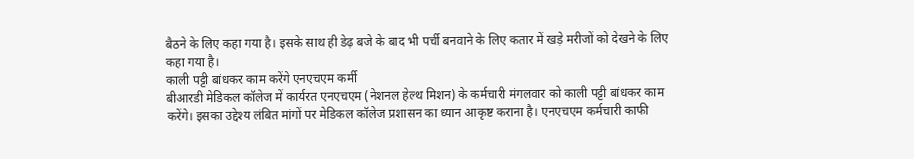बैठने के लिए कहा गया है। इसके साथ ही डेढ़ बजे के बाद भी पर्ची बनवाने के लिए कतार में खड़े मरीजों को देखने के लिए कहा गया है।
काली पट्टी बांधकर काम करेंगे एनएचएम कर्मी
बीआरडी मेडिकल कॉलेज में कार्यरत एनएचएम (नेशनल हेल्थ मिशन) के कर्मचारी मंगलवार को काली पट्टी बांधकर काम करेंगे। इसका उद्देश्य लंबित मांगों पर मेडिकल कॉलेज प्रशासन का ध्यान आकृष्ट कराना है। एनएचएम कर्मचारी काफी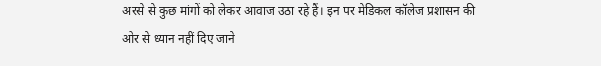अरसे से कुछ मांगों को लेकर आवाज उठा रहे हैं। इन पर मेडिकल कॉलेज प्रशासन की ओर से ध्यान नहीं दिए जाने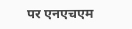पर एनएचएम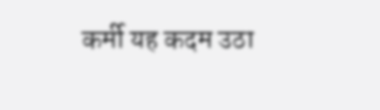कर्मी यह कदम उठा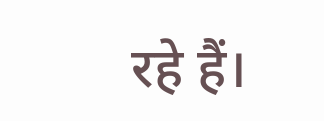रहे हैं।